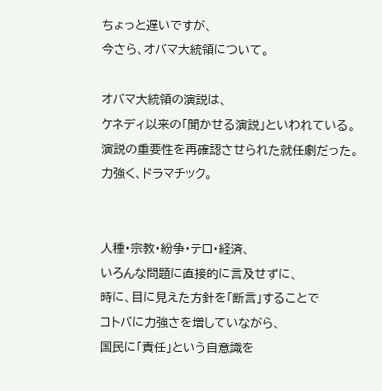ちょっと遅いですが、
今さら、オバマ大統領について。

オバマ大統領の演説は、
ケネディ以来の「聞かせる演説」といわれている。
演説の重要性を再確認させられた就任劇だった。
力強く、ドラマチック。


人種・宗教・紛争・テロ・経済、
いろんな問題に直接的に言及せずに、
時に、目に見えた方針を「断言」することで
コトバに力強さを増していながら、
国民に「責任」という自意識を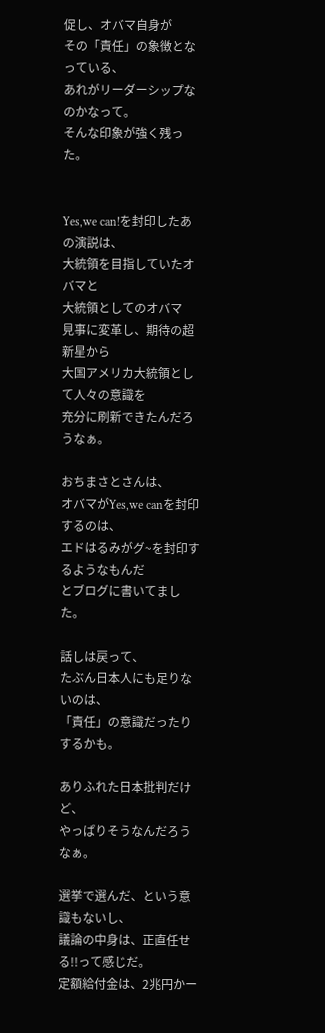促し、オバマ自身が
その「責任」の象徴となっている、
あれがリーダーシップなのかなって。
そんな印象が強く残った。


Yes,we can!を封印したあの演説は、
大統領を目指していたオバマと
大統領としてのオバマ
見事に変革し、期待の超新星から
大国アメリカ大統領として人々の意識を
充分に刷新できたんだろうなぁ。

おちまさとさんは、
オバマがYes,we canを封印するのは、
エドはるみがグ~を封印するようなもんだ
とブログに書いてました。

話しは戻って、
たぶん日本人にも足りないのは、
「責任」の意識だったりするかも。

ありふれた日本批判だけど、
やっぱりそうなんだろうなぁ。

選挙で選んだ、という意識もないし、
議論の中身は、正直任せる!!って感じだ。
定額給付金は、2兆円かー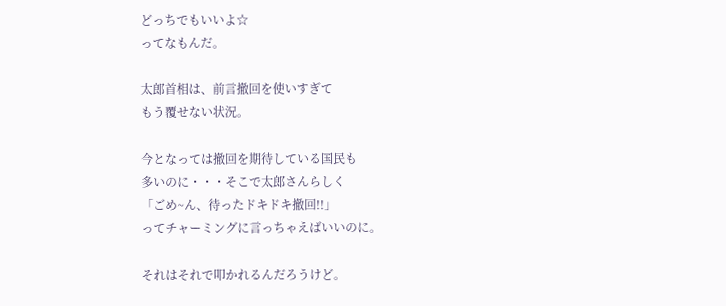どっちでもいいよ☆
ってなもんだ。

太郎首相は、前言撤回を使いすぎて
もう覆せない状況。

今となっては撤回を期待している国民も
多いのに・・・そこで太郎さんらしく
「ごめ~ん、待ったドキドキ撤回!!」
ってチャーミングに言っちゃえばいいのに。

それはそれで叩かれるんだろうけど。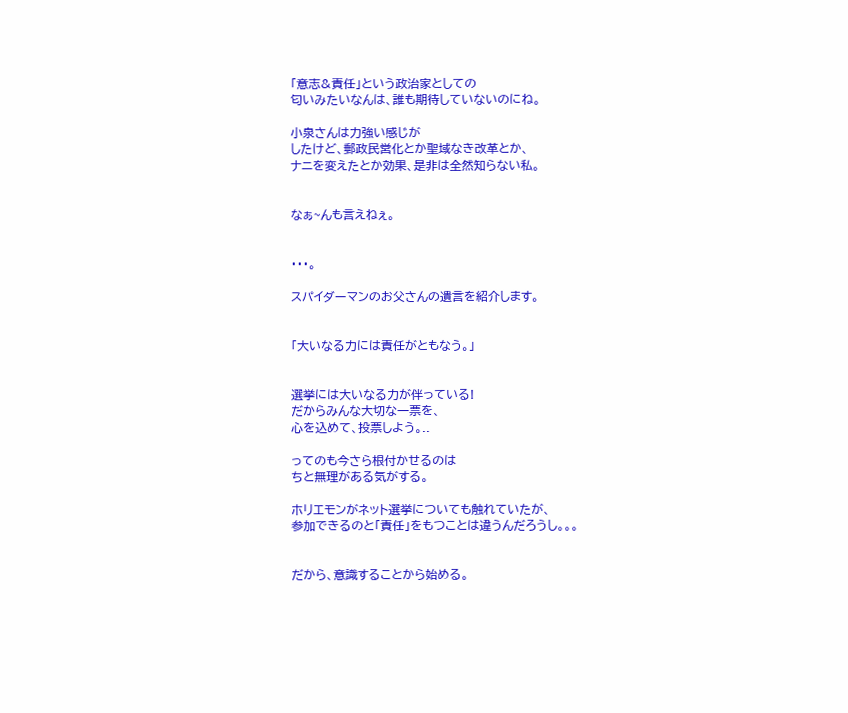「意志&責任」という政治家としての
匂いみたいなんは、誰も期待していないのにね。

小泉さんは力強い感じが
したけど、郵政民営化とか聖域なき改革とか、
ナニを変えたとか効果、是非は全然知らない私。


なぁ~んも言えねぇ。


・・・。

スパイダーマンのお父さんの遺言を紹介します。


「大いなる力には責任がともなう。」


選挙には大いなる力が伴っている!
だからみんな大切な一票を、
心を込めて、投票しよう。..

ってのも今さら根付かせるのは
ちと無理がある気がする。

ホリエモンがネット選挙についても触れていたが、
参加できるのと「責任」をもつことは違うんだろうし。。。


だから、意識することから始める。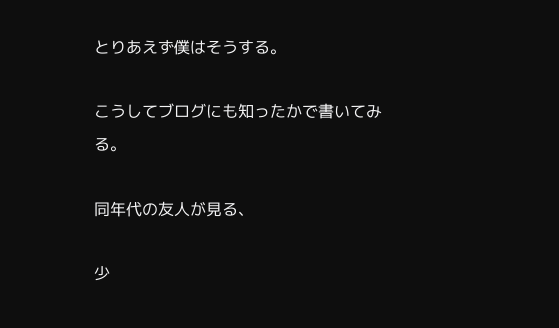とりあえず僕はそうする。

こうしてブログにも知ったかで書いてみる。

同年代の友人が見る、

少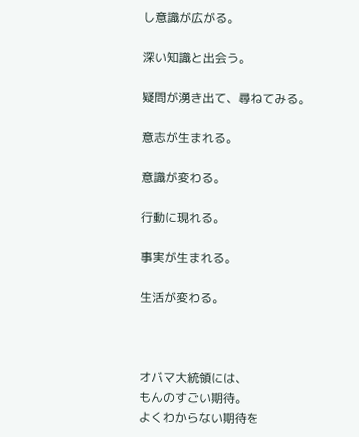し意識が広がる。

深い知識と出会う。

疑問が湧き出て、尋ねてみる。

意志が生まれる。

意識が変わる。

行動に現れる。

事実が生まれる。

生活が変わる。



オバマ大統領には、
もんのすごい期待。
よくわからない期待を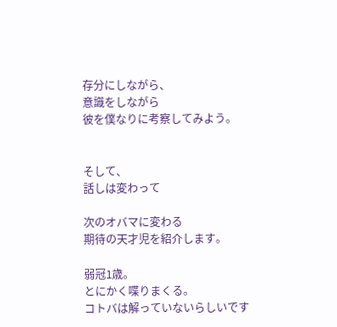存分にしながら、
意識をしながら
彼を僕なりに考察してみよう。


そして、
話しは変わって

次のオバマに変わる
期待の天才児を紹介します。

弱冠1歳。
とにかく喋りまくる。
コトバは解っていないらしいです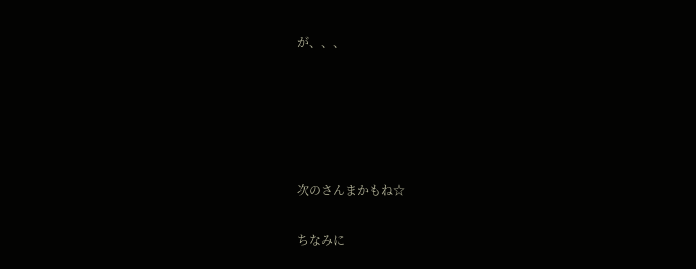が、、、





次のさんまかもね☆

ちなみに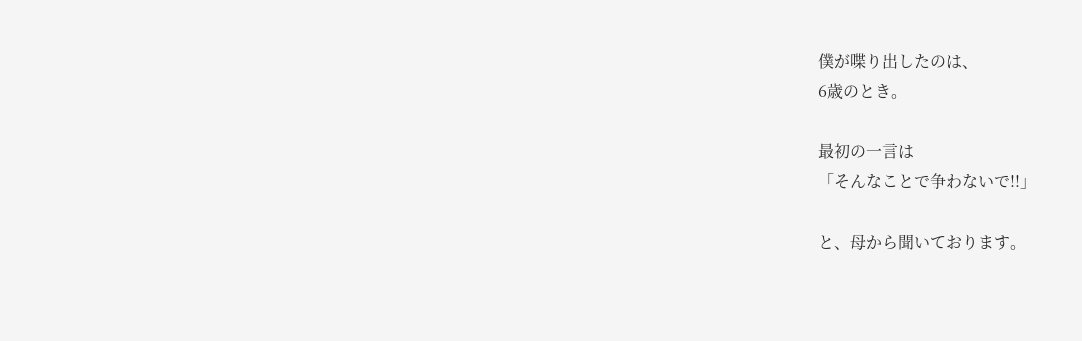僕が喋り出したのは、
6歳のとき。

最初の一言は
「そんなことで争わないで!!」

と、母から聞いております。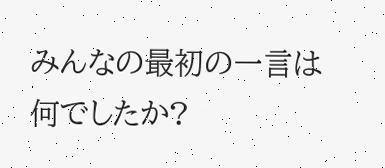みんなの最初の一言は何でしたか?